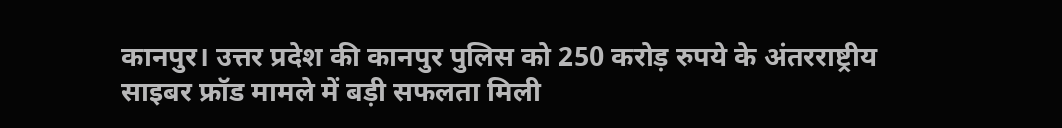कानपुर। उत्तर प्रदेश की कानपुर पुलिस को 250 करोड़ रुपये के अंतरराष्ट्रीय साइबर फ्रॉड मामले में बड़ी सफलता मिली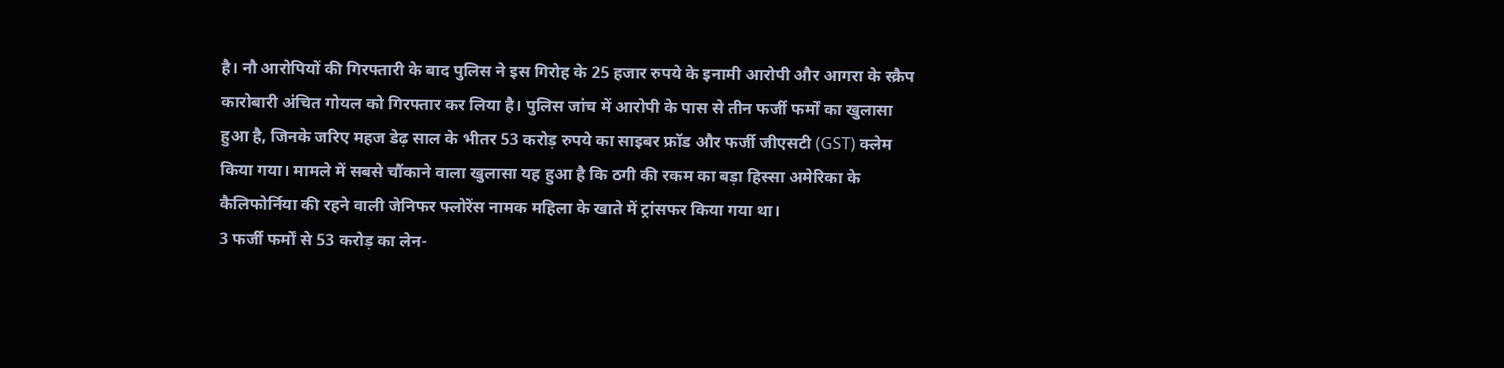है। नौ आरोपियों की गिरफ्तारी के बाद पुलिस ने इस गिरोह के 25 हजार रुपये के इनामी आरोपी और आगरा के स्क्रैप कारोबारी अंचित गोयल को गिरफ्तार कर लिया है। पुलिस जांच में आरोपी के पास से तीन फर्जी फर्मों का खुलासा हुआ है, जिनके जरिए महज डेढ़ साल के भीतर 53 करोड़ रुपये का साइबर फ्रॉड और फर्जी जीएसटी (GST) क्लेम किया गया। मामले में सबसे चौंकाने वाला खुलासा यह हुआ है कि ठगी की रकम का बड़ा हिस्सा अमेरिका के कैलिफोर्निया की रहने वाली जेनिफर फ्लोरेंस नामक महिला के खाते में ट्रांसफर किया गया था।
3 फर्जी फर्मों से 53 करोड़ का लेन-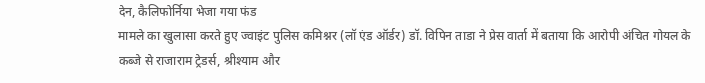देन, कैलिफोर्निया भेजा गया फंड
मामले का खुलासा करते हुए ज्वाइंट पुलिस कमिश्नर (लॉ एंड ऑर्डर) डॉ. विपिन ताडा ने प्रेस वार्ता में बताया कि आरोपी अंचित गोयल के कब्जे से राजाराम ट्रेडर्स, श्रीश्याम और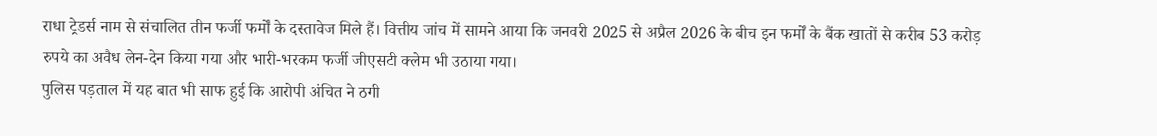राधा ट्रेडर्स नाम से संचालित तीन फर्जी फर्मों के दस्तावेज मिले हैं। वित्तीय जांच में सामने आया कि जनवरी 2025 से अप्रैल 2026 के बीच इन फर्मों के बैंक खातों से करीब 53 करोड़ रुपये का अवैध लेन-देन किया गया और भारी-भरकम फर्जी जीएसटी क्लेम भी उठाया गया।
पुलिस पड़ताल में यह बात भी साफ हुई कि आरोपी अंचित ने ठगी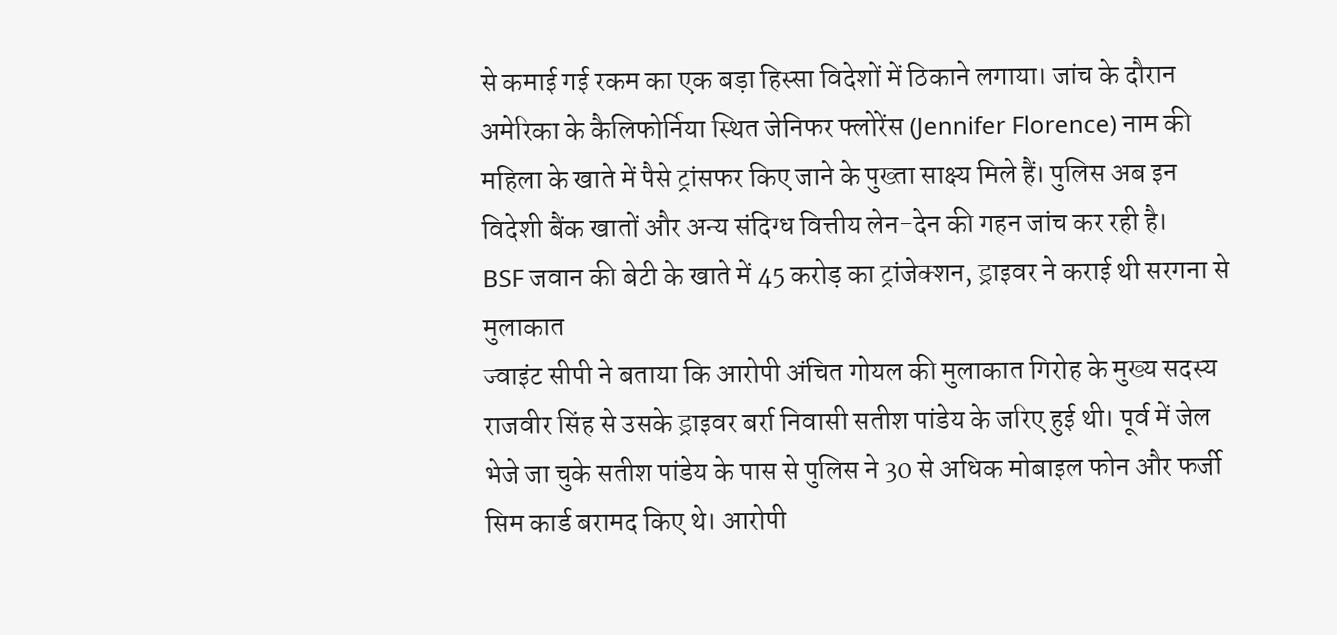से कमाई गई रकम का एक बड़ा हिस्सा विदेशों में ठिकाने लगाया। जांच के दौरान अमेरिका के कैलिफोर्निया स्थित जेनिफर फ्लोरेंस (Jennifer Florence) नाम की महिला के खाते में पैसे ट्रांसफर किए जाने के पुख्ता साक्ष्य मिले हैं। पुलिस अब इन विदेशी बैंक खातों और अन्य संदिग्ध वित्तीय लेन-देन की गहन जांच कर रही है।
BSF जवान की बेटी के खाते में 45 करोड़ का ट्रांजेक्शन, ड्राइवर ने कराई थी सरगना से मुलाकात
ज्वाइंट सीपी ने बताया कि आरोपी अंचित गोयल की मुलाकात गिरोह के मुख्य सदस्य राजवीर सिंह से उसके ड्राइवर बर्रा निवासी सतीश पांडेय के जरिए हुई थी। पूर्व में जेल भेजे जा चुके सतीश पांडेय के पास से पुलिस ने 30 से अधिक मोबाइल फोन और फर्जी सिम कार्ड बरामद किए थे। आरोपी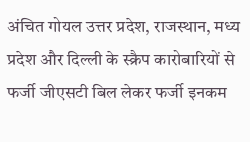अंचित गोयल उत्तर प्रदेश, राजस्थान, मध्य प्रदेश और दिल्ली के स्क्रैप कारोबारियों से फर्जी जीएसटी बिल लेकर फर्जी इनकम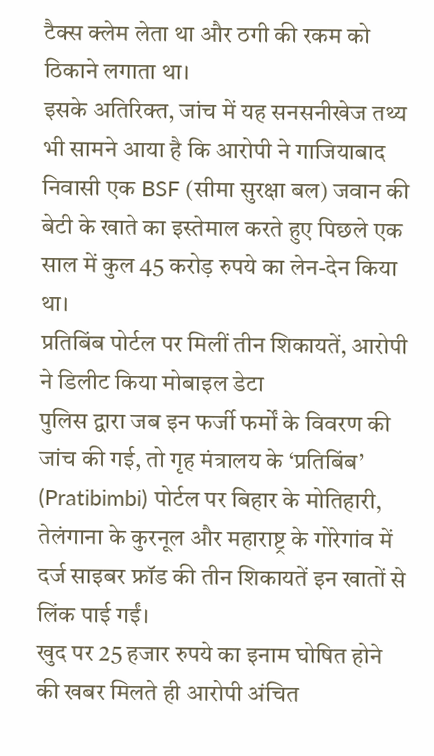टैक्स क्लेम लेता था और ठगी की रकम को ठिकाने लगाता था।
इसके अतिरिक्त, जांच में यह सनसनीखेज तथ्य भी सामने आया है कि आरोपी ने गाजियाबाद निवासी एक BSF (सीमा सुरक्षा बल) जवान की बेटी के खाते का इस्तेमाल करते हुए पिछले एक साल में कुल 45 करोड़ रुपये का लेन-देन किया था।
प्रतिबिंब पोर्टल पर मिलीं तीन शिकायतें, आरोपी ने डिलीट किया मोबाइल डेटा
पुलिस द्वारा जब इन फर्जी फर्मों के विवरण की जांच की गई, तो गृह मंत्रालय के ‘प्रतिबिंब’ (Pratibimbi) पोर्टल पर बिहार के मोतिहारी, तेलंगाना के कुरनूल और महाराष्ट्र के गोरेगांव में दर्ज साइबर फ्रॉड की तीन शिकायतें इन खातों से लिंक पाई गईं।
खुद पर 25 हजार रुपये का इनाम घोषित होने की खबर मिलते ही आरोपी अंचित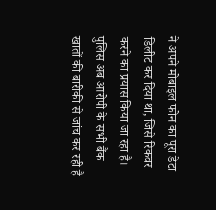ने अपने मोबाइल फोन का पूरा डेटा डिलीट कर दिया था, जिसे रिकवर करने का प्रयास किया जा रहा है। पुलिस अब आरोपी के सभी बैंक खातों की बारीकी से जांच कर रही है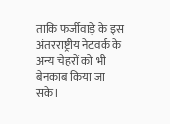ताकि फर्जीवाड़े के इस अंतरराष्ट्रीय नेटवर्क के अन्य चेहरों को भी बेनकाब किया जा सके।